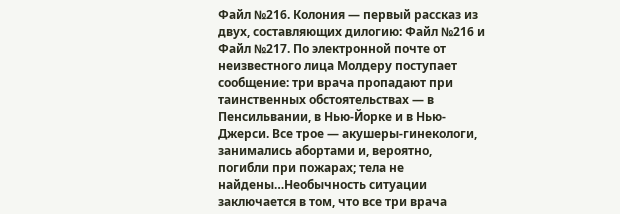Файл №216. Колония — первый рассказ из двух, составляющих дилогию: Файл №216 и Файл №217. По электронной почте от неизвестного лица Молдеру поступает сообщение: три врача пропадают при таинственных обстоятельствах — в Пенсильвании, в Нью-Йорке и в Нью-Джерси. Все трое — акушеры-гинекологи, занимались абортами и, вероятно, погибли при пожарах; тела не найдены…Необычность ситуации заключается в том, что все три врача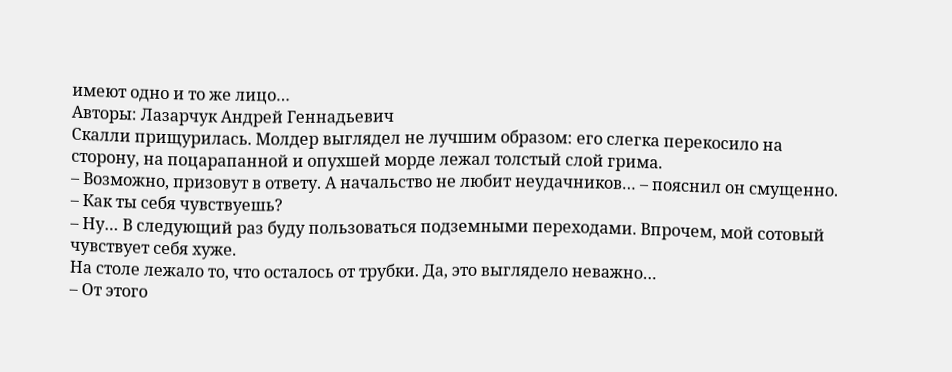имеют одно и то же лицо…
Авторы: Лазарчук Андрей Геннадьевич
Скалли прищурилась. Молдер выглядел не лучшим образом: его слегка перекосило на сторону, на поцарапанной и опухшей морде лежал толстый слой грима.
– Возможно, призовут в ответу. А начальство не любит неудачников… – пояснил он смущенно.
– Как ты себя чувствуешь?
– Ну… В следующий раз буду пользоваться подземными переходами. Впрочем, мой сотовый чувствует себя хуже.
На столе лежало то, что осталось от трубки. Да, это выглядело неважно…
– От этого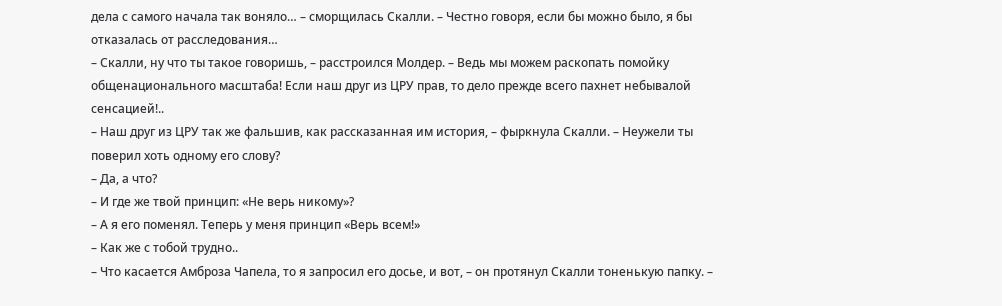дела с самого начала так воняло… – сморщилась Скалли. – Честно говоря, если бы можно было, я бы отказалась от расследования…
– Скалли, ну что ты такое говоришь, – расстроился Молдер. – Ведь мы можем раскопать помойку общенационального масштаба! Если наш друг из ЦРУ прав, то дело прежде всего пахнет небывалой сенсацией!..
– Наш друг из ЦРУ так же фальшив, как рассказанная им история, – фыркнула Скалли. – Неужели ты поверил хоть одному его слову?
– Да, а что?
– И где же твой принцип: «Не верь никому»?
– А я его поменял. Теперь у меня принцип «Верь всем!»
– Как же с тобой трудно..
– Что касается Амброза Чапела, то я запросил его досье, и вот, – он протянул Скалли тоненькую папку. –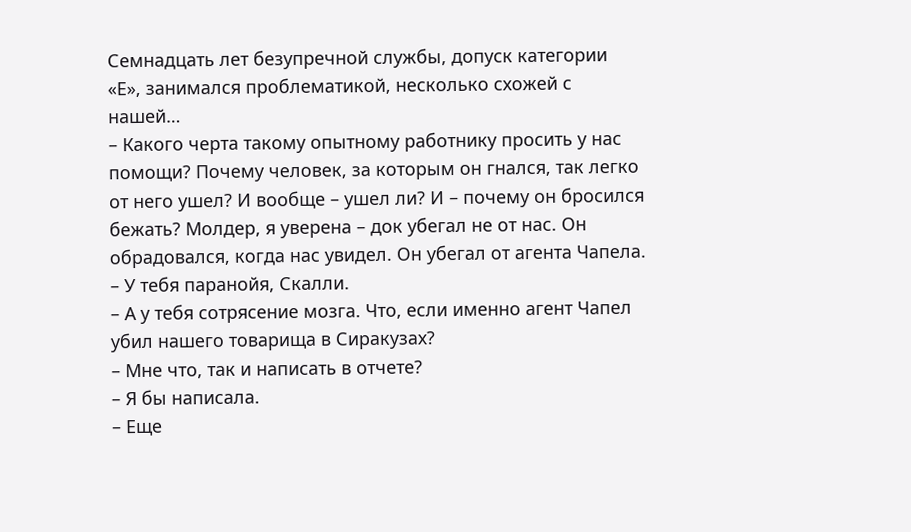Семнадцать лет безупречной службы, допуск категории «Е», занимался проблематикой, несколько схожей с нашей…
– Какого черта такому опытному работнику просить у нас помощи? Почему человек, за которым он гнался, так легко от него ушел? И вообще – ушел ли? И – почему он бросился бежать? Молдер, я уверена – док убегал не от нас. Он обрадовался, когда нас увидел. Он убегал от агента Чапела.
– У тебя паранойя, Скалли.
– А у тебя сотрясение мозга. Что, если именно агент Чапел убил нашего товарища в Сиракузах?
– Мне что, так и написать в отчете?
– Я бы написала.
– Еще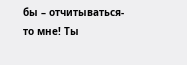бы – отчитываться-то мне! Ты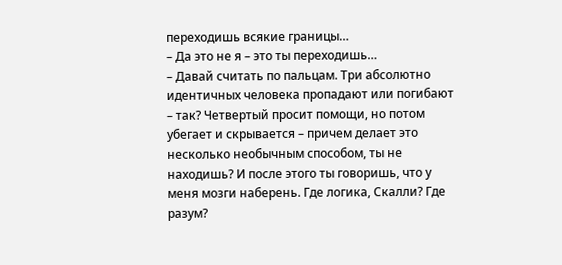переходишь всякие границы…
– Да это не я – это ты переходишь…
– Давай считать по пальцам. Три абсолютно идентичных человека пропадают или погибают – так? Четвертый просит помощи, но потом убегает и скрывается – причем делает это несколько необычным способом, ты не находишь? И после этого ты говоришь, что у меня мозги наберень. Где логика, Скалли? Где разум?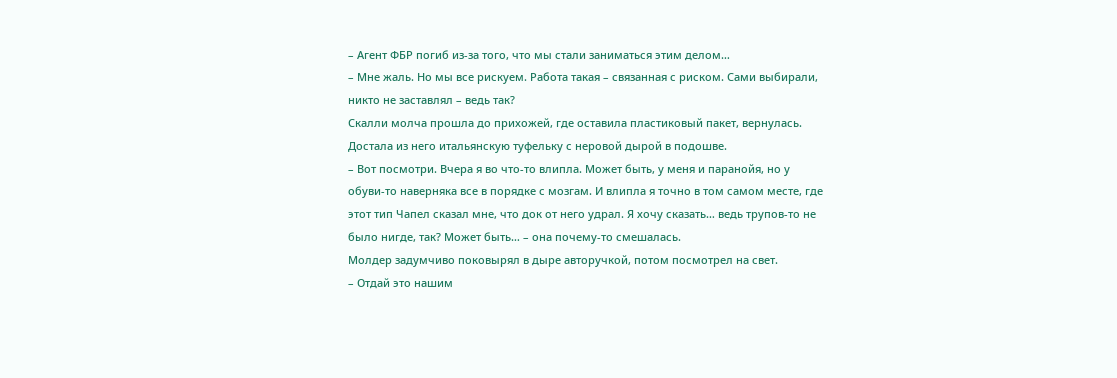– Агент ФБР погиб из-за того, что мы стали заниматься этим делом…
– Мне жаль. Но мы все рискуем. Работа такая – связанная с риском. Сами выбирали, никто не заставлял – ведь так?
Скалли молча прошла до прихожей, где оставила пластиковый пакет, вернулась. Достала из него итальянскую туфельку с неровой дырой в подошве.
– Вот посмотри. Вчера я во что-то влипла. Может быть, у меня и паранойя, но у обуви-то наверняка все в порядке с мозгам. И влипла я точно в том самом месте, где этот тип Чапел сказал мне, что док от него удрал. Я хочу сказать… ведь трупов-то не было нигде, так? Может быть… – она почему-то смешалась.
Молдер задумчиво поковырял в дыре авторучкой, потом посмотрел на свет.
– Отдай это нашим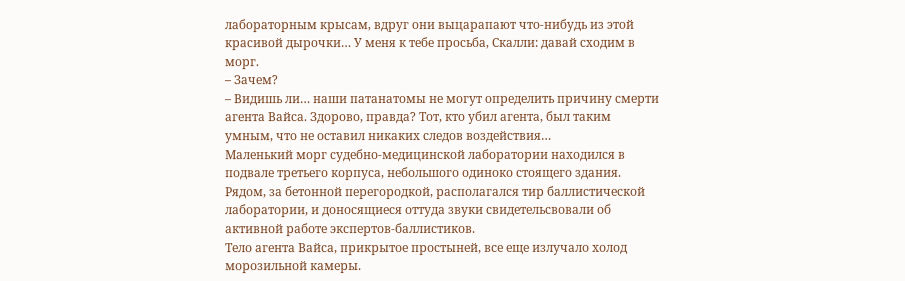лабораторным крысам, вдруг они выцарапают что-нибудь из этой красивой дырочки… У меня к тебе просьба, Скалли: давай сходим в морг.
– Зачем?
– Видишь ли… наши патанатомы не могут определить причину смерти агента Вайса. Здорово, правда? Тот, кто убил агента, был таким умным, что не оставил никаких следов воздействия…
Маленький морг судебно-медицинской лаборатории находился в подвале третьего корпуса, небольшого одиноко стоящего здания. Рядом, за бетонной перегородкой, располагался тир баллистической лаборатории, и доносящиеся оттуда звуки свидетельсвовали об активной работе экспертов-баллистиков.
Тело агента Вайса, прикрытое простыней, все еще излучало холод морозильной камеры.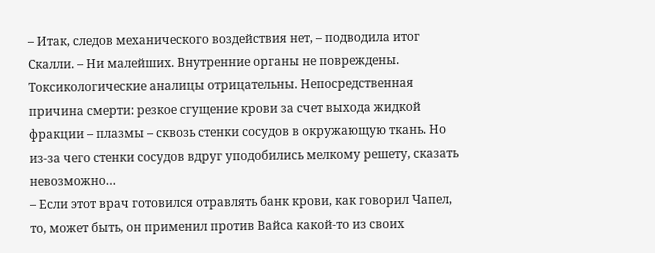– Итак, следов механического воздействия нет, – подводила итог Скалли. – Ни малейших. Внутренние органы не повреждены. Токсикологические аналицы отрицательны. Непосредственная причина смерти: резкое сгущение крови за счет выхода жидкой фракции – плазмы – сквозь стенки сосудов в окружающую ткань. Но из-за чего стенки сосудов вдруг уподобились мелкому решету, сказать невозможно…
– Если этот врач готовился отравлять банк крови, как говорил Чапел, то, может быть, он применил против Вайса какой-то из своих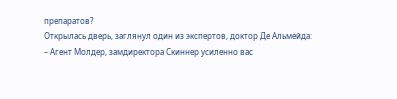препаратов?
Открылась дверь, заглянул один из экспертов, доктор Де Альмейда:
– Агент Молдер, замдиректора Скиннер усиленно вас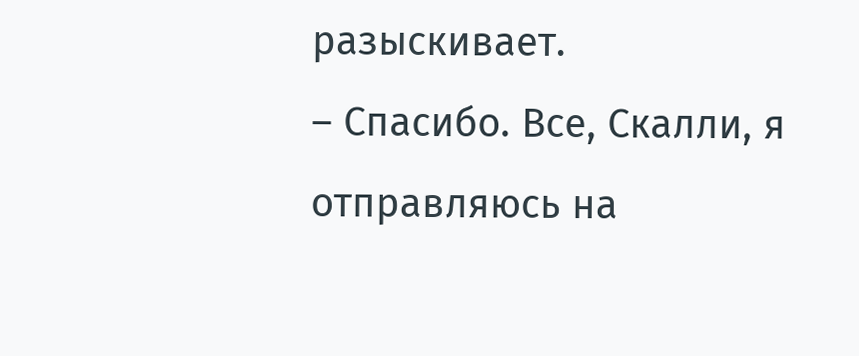разыскивает.
– Спасибо. Все, Скалли, я отправляюсь на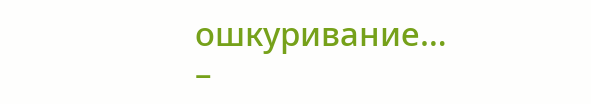ошкуривание…
–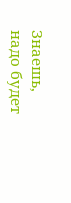Знаешь, надо будет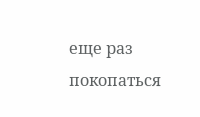еще раз покопаться